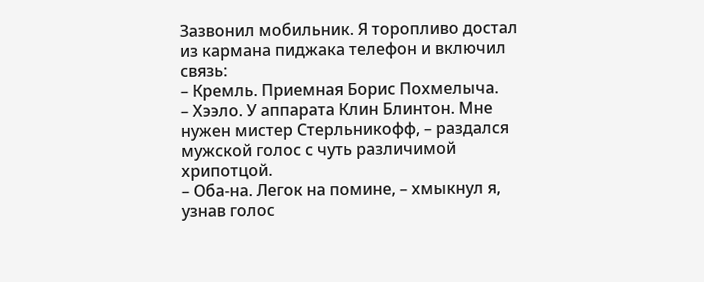Зазвонил мобильник. Я торопливо достал из кармана пиджака телефон и включил связь:
– Кремль. Приемная Борис Похмелыча.
– Хээло. У аппарата Клин Блинтон. Мне нужен мистер Стерльникофф, – раздался мужской голос с чуть различимой хрипотцой.
– Оба-на. Легок на помине, – хмыкнул я, узнав голос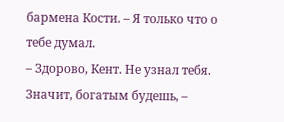бармена Кости. – Я только что о тебе думал.
– Здорово, Кент. Не узнал тебя. Значит, богатым будешь, –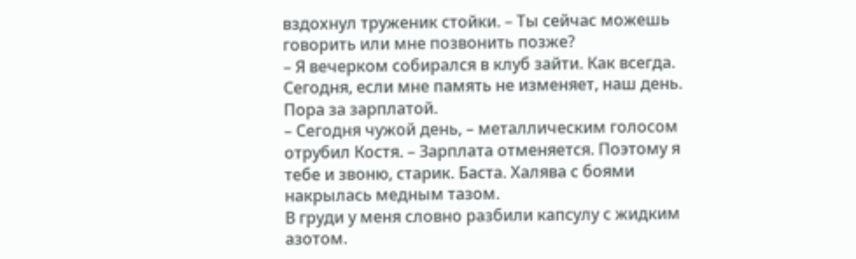вздохнул труженик стойки. – Ты сейчас можешь говорить или мне позвонить позже?
– Я вечерком собирался в клуб зайти. Как всегда. Сегодня, если мне память не изменяет, наш день. Пора за зарплатой.
– Сегодня чужой день, – металлическим голосом отрубил Костя. – Зарплата отменяется. Поэтому я тебе и звоню, старик. Баста. Халява с боями накрылась медным тазом.
В груди у меня словно разбили капсулу с жидким азотом.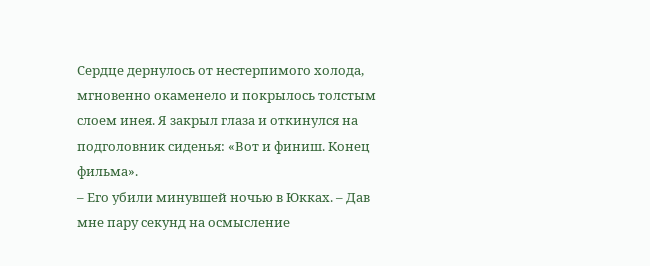Сердце дернулось от нестерпимого холода, мгновенно окаменело и покрылось толстым слоем инея. Я закрыл глаза и откинулся на подголовник сиденья: «Вот и финиш. Конец фильма».
– Его убили минувшей ночью в Юкках. – Дав мне пару секунд на осмысление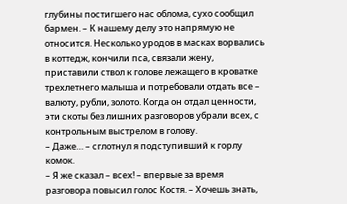глубины постигшего нас облома, сухо сообщил бармен. – К нашему делу это напрямую не относится. Несколько уродов в масках ворвались в коттедж, кончили пса, связали жену, приставили ствол к голове лежащего в кроватке трехлетнего малыша и потребовали отдать все – валюту, рубли, золото. Когда он отдал ценности, эти скоты без лишних разговоров убрали всех, с контрольным выстрелом в голову.
– Даже… – сглотнул я подступивший к горлу комок.
– Я же сказал – всех! – впервые за время разговора повысил голос Костя. – Хочешь знать,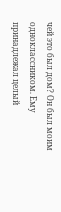чей это был дом? Он был моим одноклассником. Ему принадлежал целый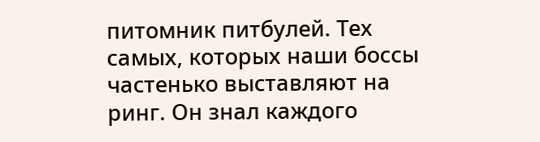питомник питбулей. Тех самых, которых наши боссы частенько выставляют на ринг. Он знал каждого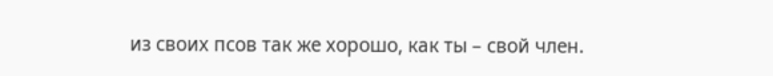из своих псов так же хорошо, как ты – свой член.